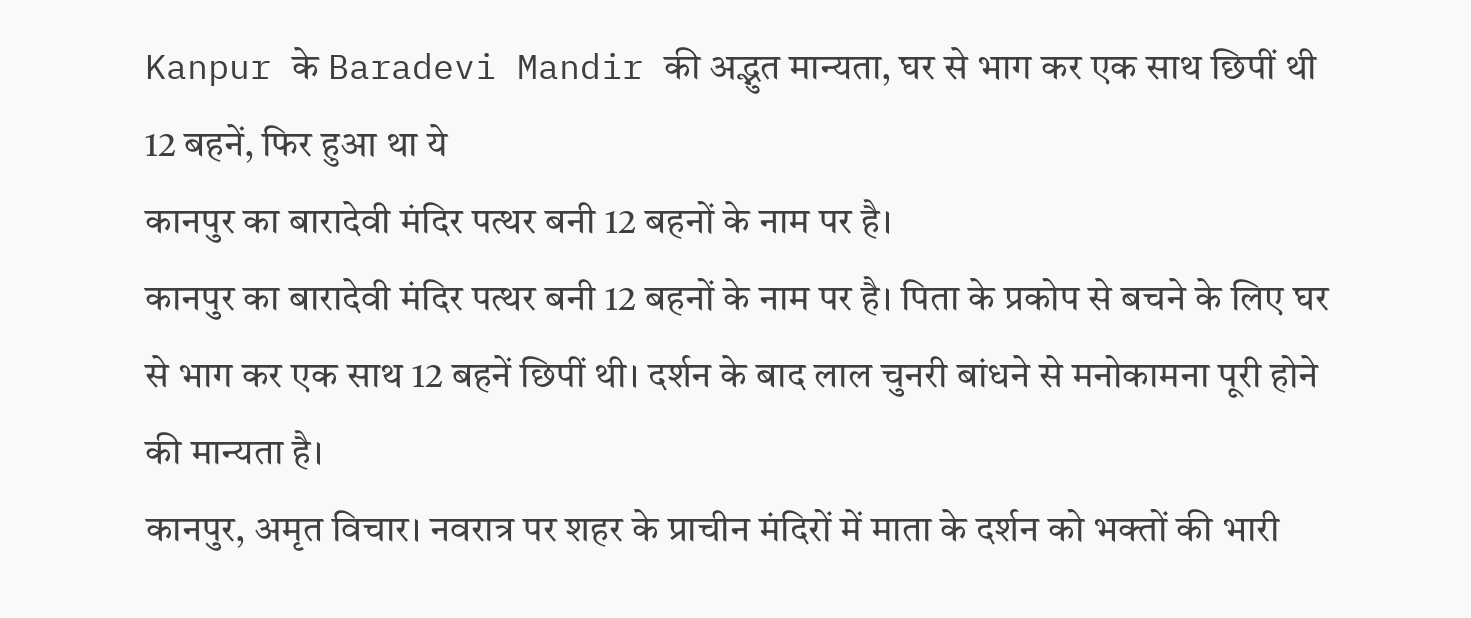Kanpur के Baradevi Mandir की अद्भुत मान्यता, घर से भाग कर एक साथ छिपीं थी 12 बहनें, फिर हुआ था ये
कानपुर का बारादेवी मंदिर पत्थर बनी 12 बहनों के नाम पर है।
कानपुर का बारादेवी मंदिर पत्थर बनी 12 बहनों के नाम पर है। पिता के प्रकोप से बचने के लिए घर से भाग कर एक साथ 12 बहनें छिपीं थी। दर्शन के बाद लाल चुनरी बांधने से मनोकामना पूरी होने की मान्यता है।
कानपुर, अमृत विचार। नवरात्र पर शहर के प्राचीन मंदिरों में माता के दर्शन को भक्तों की भारी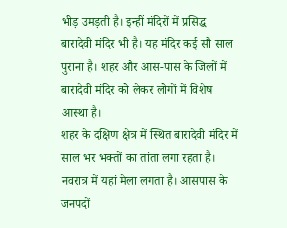भीड़ उमड़ती है। इन्हीं मंदिरों में प्रसिद्ध बारादेवी मंदिर भी है। यह मंदिर कई सौ साल पुराना है। शहर और आस-पास के जिलों में बारादेवी मंदिर को लेकर लोगों में विशेष आस्था है।
शहर के दक्षिण क्षेत्र में स्थित बारादेवी मंदिर में साल भर भक्तों का तांता लगा रहता है। नवरात्र में यहां मेला लगता है। आसपास के जनपदों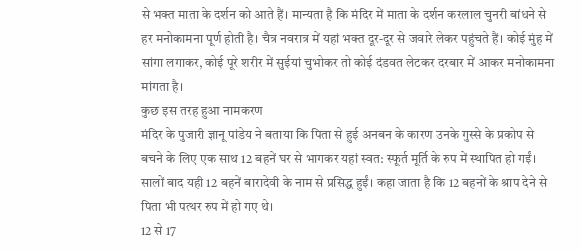से भक्त माता के दर्शन को आते हैं। मान्यता है कि मंदिर में माता के दर्शन करलाल चुनरी बांधने से हर मनोकामना पूर्ण होती है। चैत्र नवरात्र में यहां भक्त दूर-दूर से जवारे लेकर पहुंचते हैं। कोई मुंह में सांगा लगाकर, कोई पूरे शरीर में सुईयां चुभोकर तो कोई दंडवत लेटकर दरबार में आकर मनोकामना मांगता है।
कुछ इस तरह हुआ नामकरण
मंदिर के पुजारी ज्ञानू पांडेय ने बताया कि पिता से हुई अनबन के कारण उनके गुस्से के प्रकोप से बचने के लिए एक साथ 12 बहनें घर से भागकर यहां स्वत: स्फूर्त मूर्ति के रुप में स्थापित हो गईं। सालों बाद यही 12 बहनें बारादेवी के नाम से प्रसिद्ध हुईं। कहा जाता है कि 12 बहनों के श्राप देने से पिता भी पत्थर रुप में हो गए थे।
12 से 17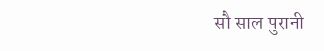सौ साल पुरानी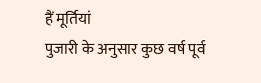हैं मूर्तियां
पुजारी के अनुसार कुछ वर्ष पूर्व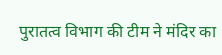पुरातत्व विभाग की टीम ने मंदिर का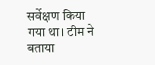सर्वेक्षण किया गया था। टीम ने बताया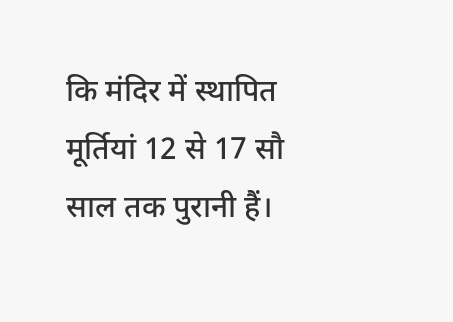कि मंदिर में स्थापित मूर्तियां 12 से 17 सौ साल तक पुरानी हैं।